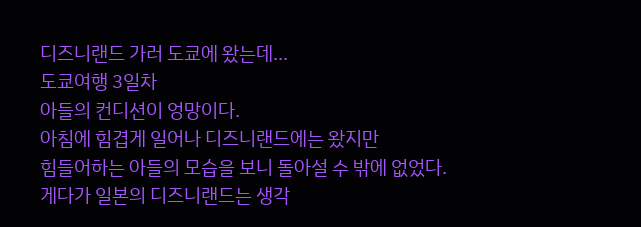디즈니랜드 가러 도쿄에 왔는데...
도쿄여행 3일차
아들의 컨디션이 엉망이다.
아침에 힘겹게 일어나 디즈니랜드에는 왔지만
힘들어하는 아들의 모습을 보니 돌아설 수 밖에 없었다.
게다가 일본의 디즈니랜드는 생각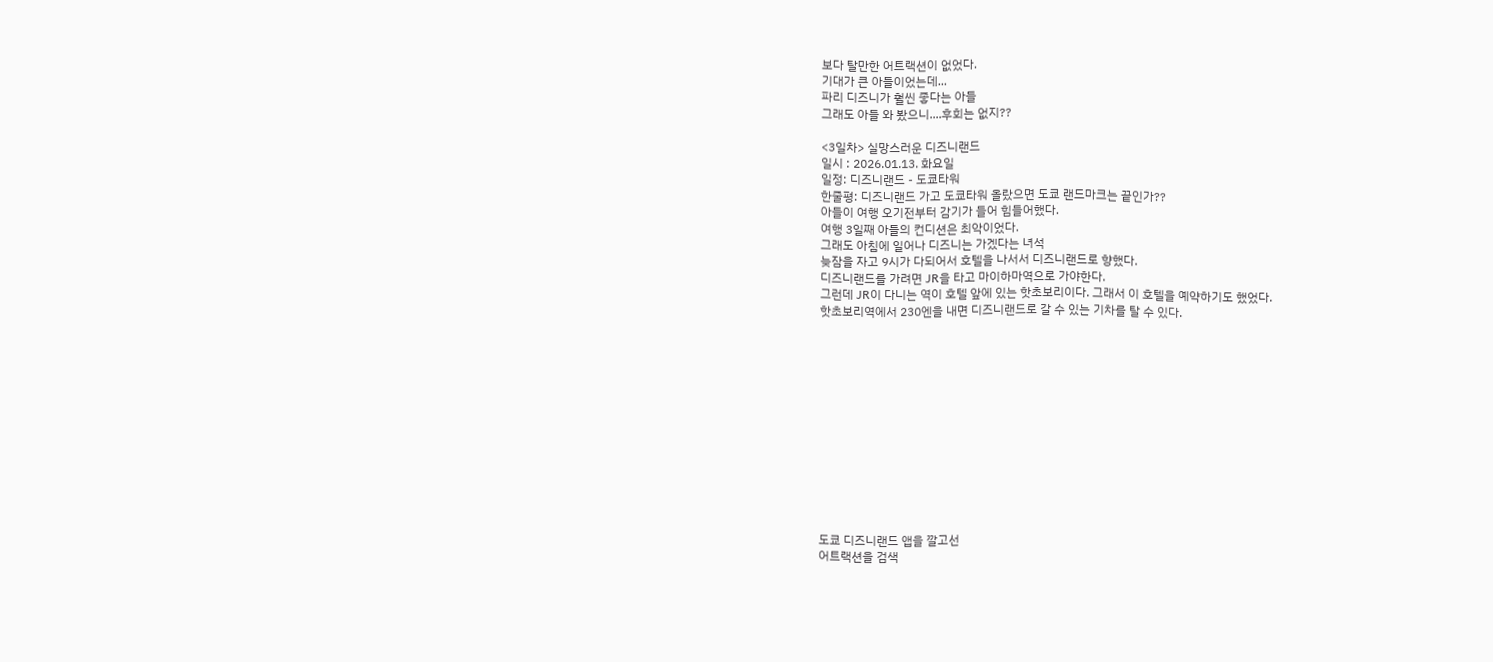보다 탈만한 어트랙션이 없었다.
기대가 큰 아들이었는데...
파리 디즈니가 훨씬 좋다는 아들
그래도 아들 와 봤으니....후회는 없지??

<3일차> 실망스러운 디즈니랜드
일시 : 2026.01.13. 화요일
일정: 디즈니랜드 - 도쿄타워
한줄평: 디즈니랜드 가고 도쿄타워 올랐으면 도쿄 랜드마크는 끝인가??
아들이 여행 오기전부터 감기가 들어 힘들어했다.
여행 3일째 아들의 컨디션은 최악이었다.
그래도 아침에 일어나 디즈니는 가겠다는 녀석
늦잠을 자고 9시가 다되어서 호텔을 나서서 디즈니랜드로 향했다.
디즈니랜드를 가려면 JR을 타고 마이하마역으로 가야한다.
그런데 JR이 다니는 역이 호텔 앞에 있는 핫초보리이다. 그래서 이 호텔을 예약하기도 했었다.
핫초보리역에서 230엔을 내면 디즈니랜드로 갈 수 있는 기차를 탈 수 있다.













도쿄 디즈니랜드 앱을 깔고선
어트랙션을 검색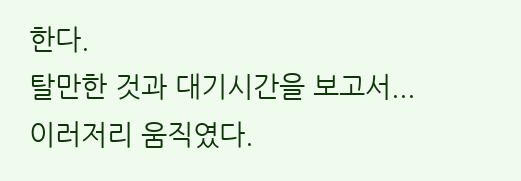한다.
탈만한 것과 대기시간을 보고서...이러저리 움직였다.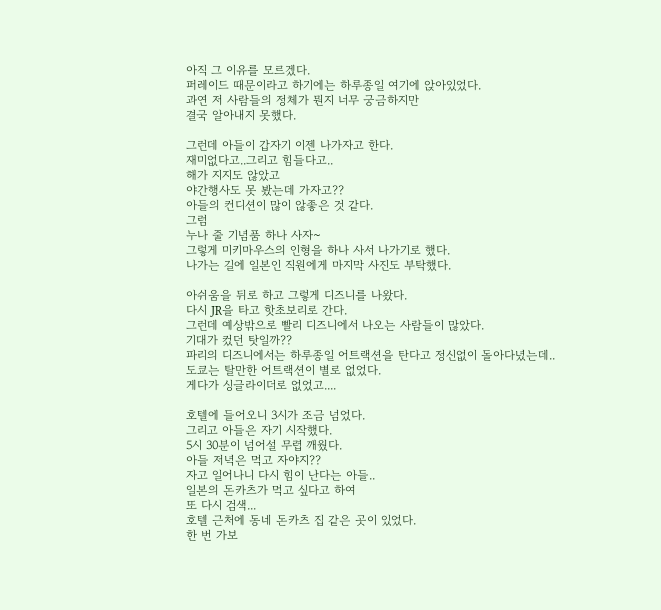아직 그 이유를 모르겠다.
퍼레이드 때문이라고 하기에는 하루종일 여기에 앉아있었다.
과연 저 사람들의 정체가 뭔지 너무 궁금하지만
결국 알아내지 못했다.

그런데 아들이 갑자기 이젠 나가자고 한다.
재미없다고..그리고 힘들다고..
해가 지지도 않았고
야간행사도 못 봤는데 가자고??
아들의 컨디션이 많이 않좋은 것 같다.
그럼
누나 줄 기념품 하나 사자~
그렇게 미키마우스의 인형을 하나 사서 나가기로 했다.
나가는 길에 일본인 직원에게 마지막 사진도 부탁했다.

아쉬움을 뒤로 하고 그렇게 디즈니를 나왔다.
다시 JR을 타고 핫초보리로 간다.
그런데 예상밖으로 빨리 디즈니에서 나오는 사람들이 많았다.
기대가 컸던 탓일까??
파리의 디즈니에서는 하루종일 어트랙션을 탄다고 정신없이 돌아다녔는데..
도쿄는 탈만한 어트랙션이 별로 없었다.
게다가 싱글라이더로 없었고....

호텔에 들어오니 3시가 조금 넘었다.
그리고 아들은 자기 시작했다.
5시 30분이 넘어설 무렵 깨웠다.
아들 저녁은 먹고 자야지??
자고 일어나니 다시 힘이 난다는 아들..
일본의 돈카츠가 먹고 싶다고 하여
또 다시 검색...
호텔 근처에 동네 돈카츠 집 같은 곳이 있었다.
한 번 가보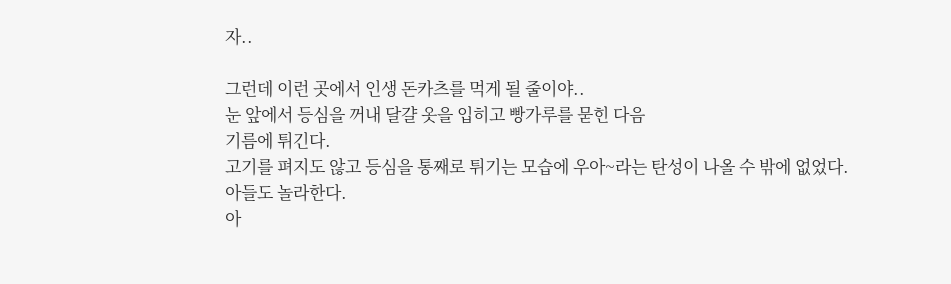자..

그런데 이런 곳에서 인생 돈카츠를 먹게 될 줄이야..
눈 앞에서 등심을 꺼내 달걀 옷을 입히고 빵가루를 묻힌 다음
기름에 튀긴다.
고기를 펴지도 않고 등심을 통째로 튀기는 모습에 우아~라는 탄성이 나올 수 밖에 없었다.
아들도 놀라한다.
아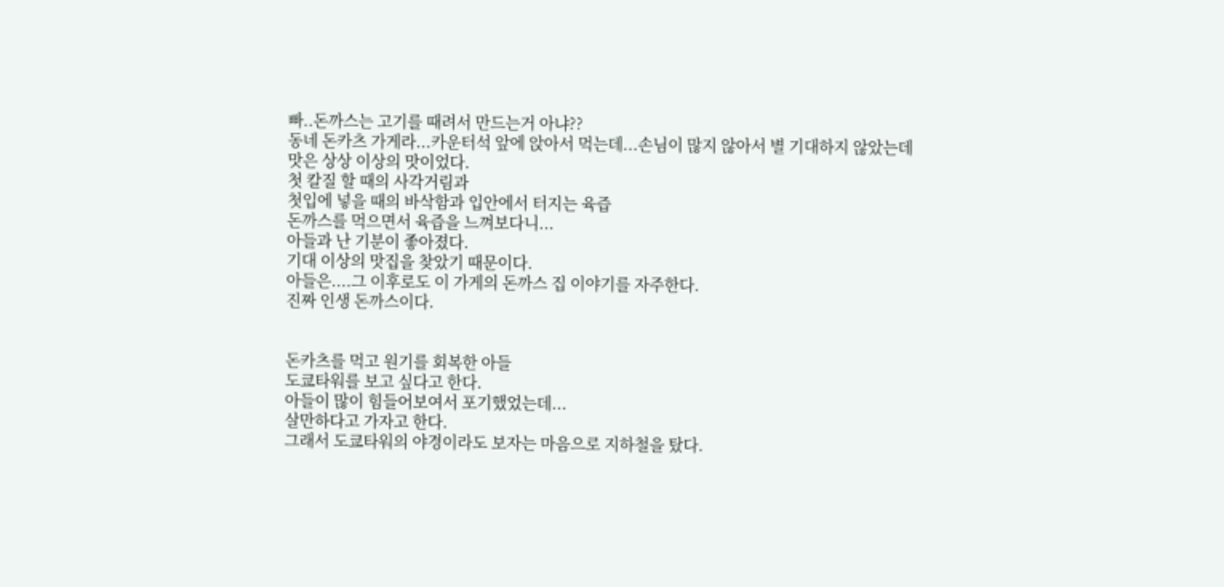빠..돈까스는 고기를 때려서 만드는거 아냐??
동네 돈카츠 가게라...카운터석 앞에 앉아서 먹는데...손님이 많지 않아서 별 기대하지 않았는데
맛은 상상 이상의 맛이었다.
첫 칼질 할 때의 사각거림과
첫입에 넣을 때의 바삭함과 입안에서 터지는 육즙
돈까스를 먹으면서 육즙을 느껴보다니...
아들과 난 기분이 좋아졌다.
기대 이상의 맛집을 찾았기 때문이다.
아들은....그 이후로도 이 가게의 돈까스 집 이야기를 자주한다.
진짜 인생 돈까스이다.


돈카츠를 먹고 원기를 회복한 아들
도쿄타워를 보고 싶다고 한다.
아들이 많이 힘들어보여서 포기했었는데...
살만하다고 가자고 한다.
그래서 도쿄타워의 야경이라도 보자는 마음으로 지하철을 탔다.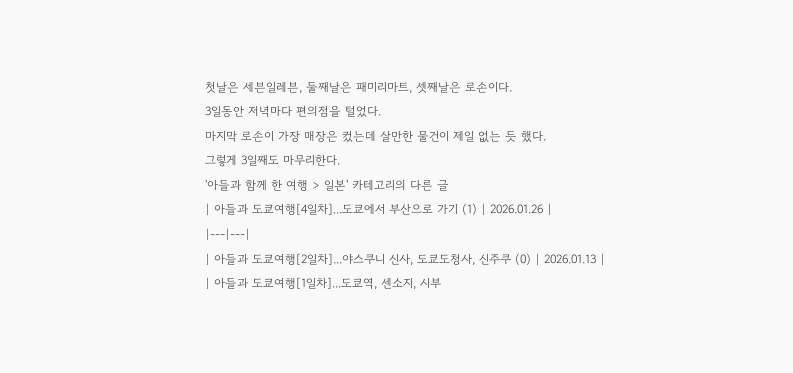첫날은 세븐일레븐, 둘째날은 패미리마트, 셋째날은 로손이다.
3일동안 저녁마다 편의점을 털었다.
마지막 로손이 가장 매장은 컸는데 살만한 물건이 제일 없는 듯 했다.
그렇게 3일째도 마무리한다.
'아들과 함께 한 여행 > 일본' 카테고리의 다른 글
| 아들과 도쿄여행[4일차]...도쿄에서 부산으로 가기 (1) | 2026.01.26 |
|---|---|
| 아들과 도쿄여행[2일차]...야스쿠니 신사, 도쿄도청사, 신주쿠 (0) | 2026.01.13 |
| 아들과 도쿄여행[1일차]...도쿄역, 센소지, 시부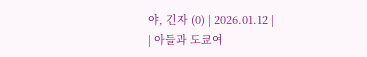야, 긴자 (0) | 2026.01.12 |
| 아들과 도쿄여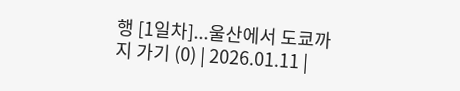행 [1일차]...울산에서 도쿄까지 가기 (0) | 2026.01.11 |